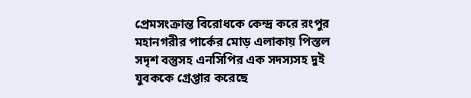প্রেমসংক্রান্ত বিরোধকে কেন্দ্র করে রংপুর মহানগরীর পার্কের মোড় এলাকায় পিস্তল সদৃশ বস্তুসহ এনসিপির এক সদস্যসহ দুই যুবককে গ্রেপ্তার করেছে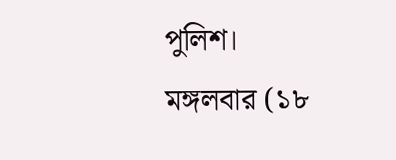পুলিশ।
মঙ্গলবার (১৮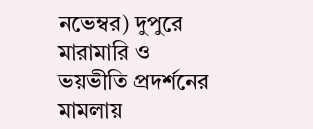নভেম্বর) দুপুরে মারামারি ও ভয়ভীতি প্রদর্শনের মামলায়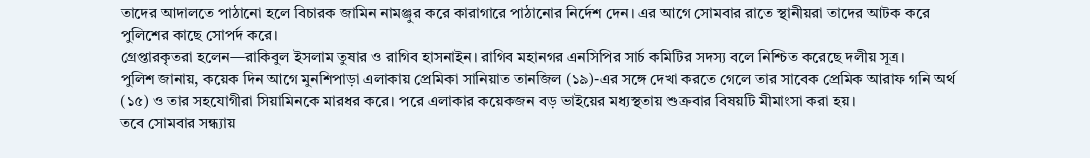তাদের আদালতে পাঠানো হলে বিচারক জামিন নামঞ্জুর করে কারাগারে পাঠানোর নির্দেশ দেন। এর আগে সোমবার রাতে স্থানীয়রা তাদের আটক করে পুলিশের কাছে সোপর্দ করে।
গ্রেপ্তারকৃতরা হলেন—রাকিবুল ইসলাম তুষার ও রাগিব হাসনাইন। রাগিব মহানগর এনসিপির সার্চ কমিটির সদস্য বলে নিশ্চিত করেছে দলীয় সূত্র।
পুলিশ জানায়, কয়েক দিন আগে মুনশিপাড়া এলাকায় প্রেমিকা সানিয়াত তানজিল (১৯)-এর সঙ্গে দেখা করতে গেলে তার সাবেক প্রেমিক আরাফ গনি অর্থ (১৫) ও তার সহযোগীরা সিয়ামিনকে মারধর করে। পরে এলাকার কয়েকজন বড় ভাইয়ের মধ্যস্থতায় শুক্রবার বিষয়টি মীমাংসা করা হয়।
তবে সোমবার সন্ধ্যায়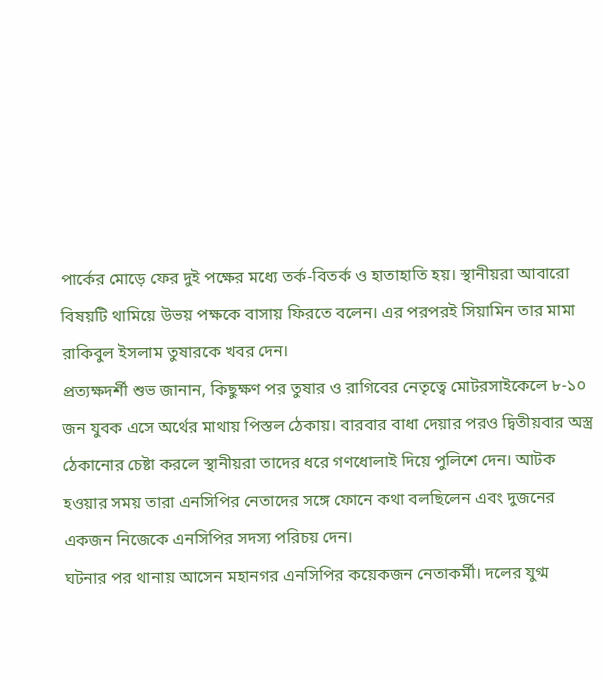পার্কের মোড়ে ফের দুই পক্ষের মধ্যে তর্ক-বিতর্ক ও হাতাহাতি হয়। স্থানীয়রা আবারো বিষয়টি থামিয়ে উভয় পক্ষকে বাসায় ফিরতে বলেন। এর পরপরই সিয়ামিন তার মামা রাকিবুল ইসলাম তুষারকে খবর দেন।
প্রত্যক্ষদর্শী শুভ জানান, কিছুক্ষণ পর তুষার ও রাগিবের নেতৃত্বে মোটরসাইকেলে ৮-১০ জন যুবক এসে অর্থের মাথায় পিস্তল ঠেকায়। বারবার বাধা দেয়ার পরও দ্বিতীয়বার অস্ত্র ঠেকানোর চেষ্টা করলে স্থানীয়রা তাদের ধরে গণধোলাই দিয়ে পুলিশে দেন। আটক হওয়ার সময় তারা এনসিপির নেতাদের সঙ্গে ফোনে কথা বলছিলেন এবং দুজনের একজন নিজেকে এনসিপির সদস্য পরিচয় দেন।
ঘটনার পর থানায় আসেন মহানগর এনসিপির কয়েকজন নেতাকর্মী। দলের যুগ্ম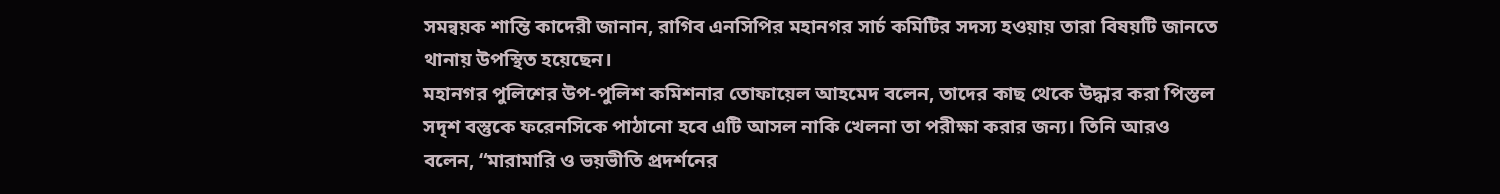সমন্বয়ক শান্তি কাদেরী জানান, রাগিব এনসিপির মহানগর সার্চ কমিটির সদস্য হওয়ায় তারা বিষয়টি জানতে থানায় উপস্থিত হয়েছেন।
মহানগর পুলিশের উপ-পুলিশ কমিশনার তোফায়েল আহমেদ বলেন, তাদের কাছ থেকে উদ্ধার করা পিস্তল সদৃশ বস্তুকে ফরেনসিকে পাঠানো হবে এটি আসল নাকি খেলনা তা পরীক্ষা করার জন্য। তিনি আরও বলেন, “মারামারি ও ভয়ভীতি প্রদর্শনের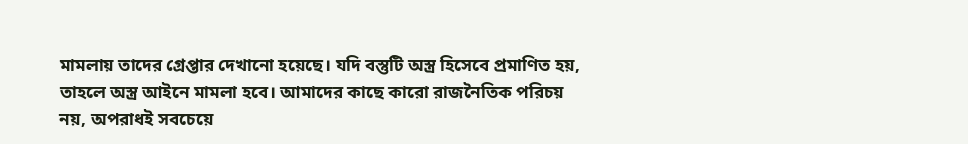মামলায় তাদের গ্রেপ্তার দেখানো হয়েছে। যদি বস্তুটি অস্ত্র হিসেবে প্রমাণিত হয়, তাহলে অস্ত্র আইনে মামলা হবে। আমাদের কাছে কারো রাজনৈতিক পরিচয় নয়, অপরাধই সবচেয়ে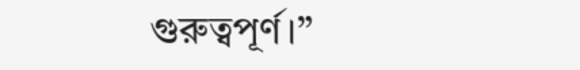গুরুত্বপূর্ণ।”